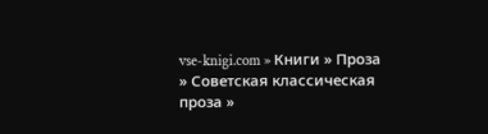vse-knigi.com » Книги » Проза » Советская классическая проза »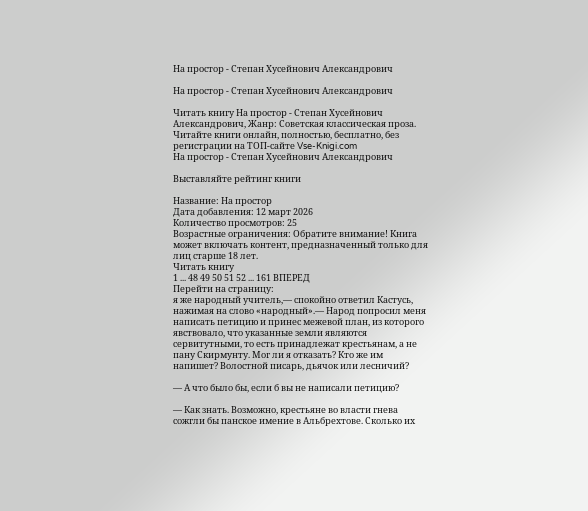На простор - Степан Хусейнович Александрович

На простор - Степан Хусейнович Александрович

Читать книгу На простор - Степан Хусейнович Александрович, Жанр: Советская классическая проза. Читайте книги онлайн, полностью, бесплатно, без регистрации на ТОП-сайте Vse-Knigi.com
На простор - Степан Хусейнович Александрович

Выставляйте рейтинг книги

Название: На простор
Дата добавления: 12 март 2026
Количество просмотров: 25
Возрастные ограничения: Обратите внимание! Книга может включать контент, предназначенный только для лиц старше 18 лет.
Читать книгу
1 ... 48 49 50 51 52 ... 161 ВПЕРЕД
Перейти на страницу:
я же народный учитель,— спокойно ответил Кастусь, нажимая на слово «народный».— Народ попросил меня написать петицию и принес межевой план, из которого явствовало, что указанные земли являются сервитутными, то есть принадлежат крестьянам, а не пану Скирмунту. Мог ли я отказать? Кто же им напишет? Волостной писарь, дьячок или лесничий?

— А что было бы, если б вы не написали петицию?

— Как знать. Возможно, крестьяне во власти гнева сожгли бы панское имение в Альбрехтове. Сколько их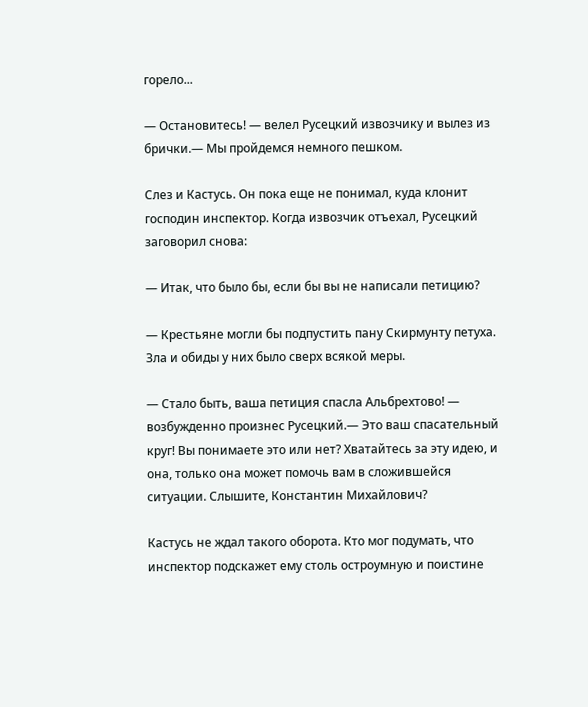горело...

— Остановитесь! — велел Русецкий извозчику и вылез из брички.— Мы пройдемся немного пешком.

Слез и Кастусь. Он пока еще не понимал, куда клонит господин инспектор. Когда извозчик отъехал, Русецкий заговорил снова:

— Итак, что было бы, если бы вы не написали петицию?

— Крестьяне могли бы подпустить пану Скирмунту петуха. Зла и обиды у них было сверх всякой меры.

— Стало быть, ваша петиция спасла Альбрехтово! — возбужденно произнес Русецкий.— Это ваш спасательный круг! Вы понимаете это или нет? Хватайтесь за эту идею, и она, только она может помочь вам в сложившейся ситуации. Слышите, Константин Михайлович?

Кастусь не ждал такого оборота. Кто мог подумать, что инспектор подскажет ему столь остроумную и поистине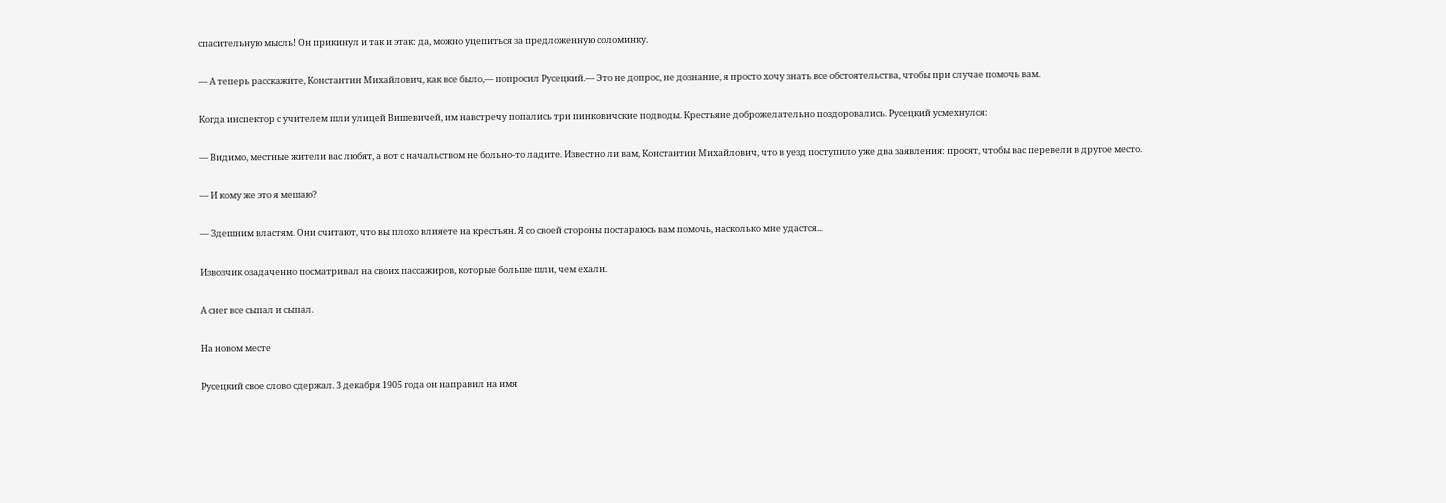спасительную мысль! Он прикинул и так и этак: да, можно уцепиться за предложенную соломинку.

— А теперь расскажите, Константин Михайлович, как все было,— попросил Русецкий.— Это не допрос, не дознание, я просто хочу знать все обстоятельства, чтобы при случае помочь вам.

Когда инспектор с учителем шли улицей Вишевичей, им навстречу попались три пинковичские подводы. Крестьяне доброжелательно поздоровались. Русецкий усмехнулся:

— Видимо, местные жители вас любят, а вот с начальством не больно-то ладите. Известно ли вам, Константин Михайлович, что в уезд поступило уже два заявления: просят, чтобы вас перевели в другое место.

— И кому же это я мешаю?

— Здешним властям. Они считают, что вы плохо влияете на крестьян. Я со своей стороны постараюсь вам помочь, насколько мне удастся...

Извозчик озадаченно посматривал на своих пассажиров, которые больше шли, чем ехали.

А снег все сыпал и сыпал.

На новом месте

Русецкий свое слово сдержал. 3 декабря 1905 года он направил на имя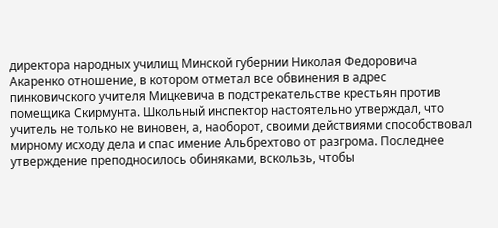директора народных училищ Минской губернии Николая Федоровича Акаренко отношение, в котором отметал все обвинения в адрес пинковичского учителя Мицкевича в подстрекательстве крестьян против помещика Скирмунта. Школьный инспектор настоятельно утверждал, что учитель не только не виновен, а, наоборот, своими действиями способствовал мирному исходу дела и спас имение Альбрехтово от разгрома. Последнее утверждение преподносилось обиняками, вскользь, чтобы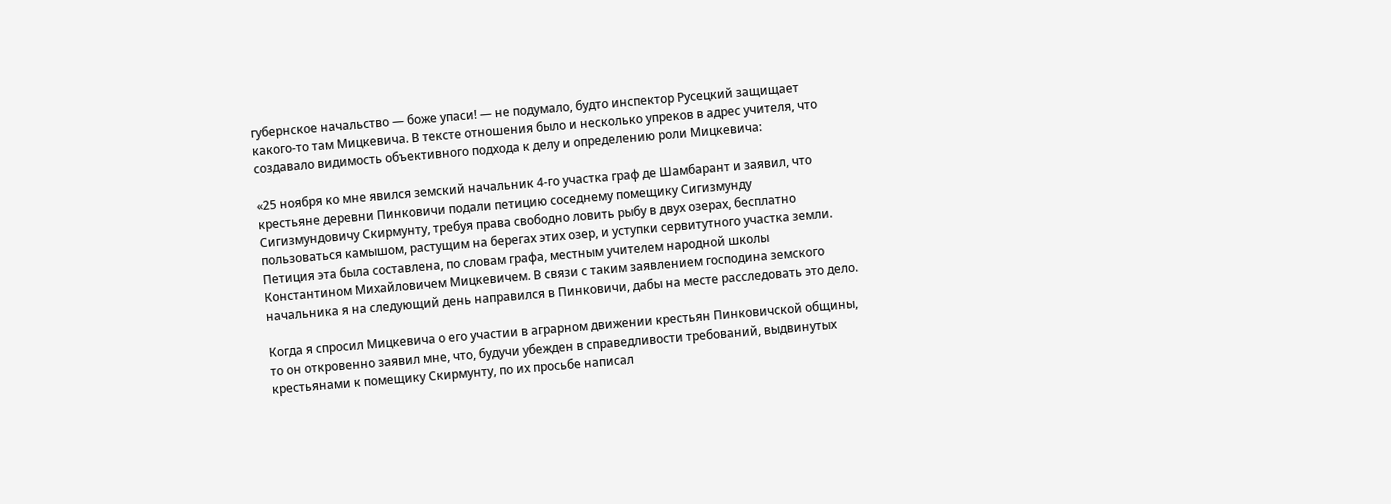губернское начальство — боже упаси! — не подумало, будто инспектор Русецкий защищает какого-то там Мицкевича. В тексте отношения было и несколько упреков в адрес учителя, что создавало видимость объективного подхода к делу и определению роли Мицкевича:

«25 ноября ко мне явился земский начальник 4-го участка граф де Шамбарант и заявил, что крестьяне деревни Пинковичи подали петицию соседнему помещику Сигизмунду Сигизмундовичу Скирмунту, требуя права свободно ловить рыбу в двух озерах, бесплатно пользоваться камышом, растущим на берегах этих озер, и уступки сервитутного участка земли. Петиция эта была составлена, по словам графа, местным учителем народной школы Константином Михайловичем Мицкевичем. В связи с таким заявлением господина земского начальника я на следующий день направился в Пинковичи, дабы на месте расследовать это дело.

Когда я спросил Мицкевича о его участии в аграрном движении крестьян Пинковичской общины, то он откровенно заявил мне, что, будучи убежден в справедливости требований, выдвинутых крестьянами к помещику Скирмунту, по их просьбе написал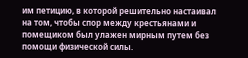им петицию, в которой решительно настаивал на том, чтобы спор между крестьянами и помещиком был улажен мирным путем без помощи физической силы.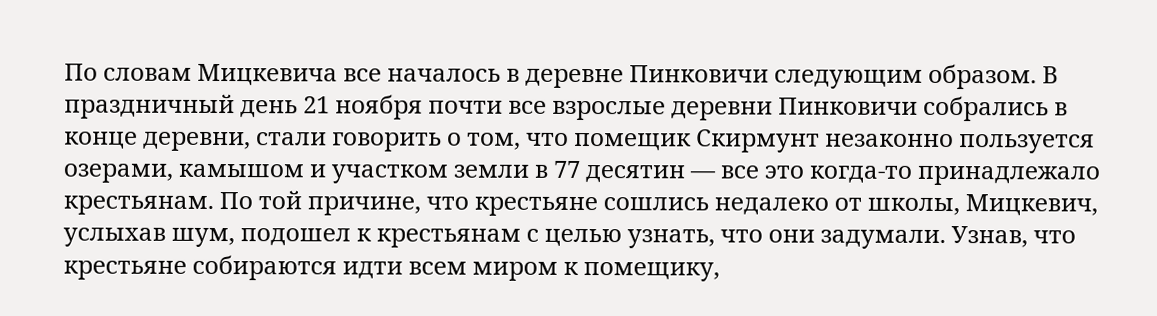По словам Мицкевича все началось в деревне Пинковичи следующим образом. В праздничный день 21 ноября почти все взрослые деревни Пинковичи собрались в конце деревни, стали говорить о том, что помещик Скирмунт незаконно пользуется озерами, камышом и участком земли в 77 десятин — все это когда-то принадлежало крестьянам. По той причине, что крестьяне сошлись недалеко от школы, Мицкевич, услыхав шум, подошел к крестьянам с целью узнать, что они задумали. Узнав, что крестьяне собираются идти всем миром к помещику,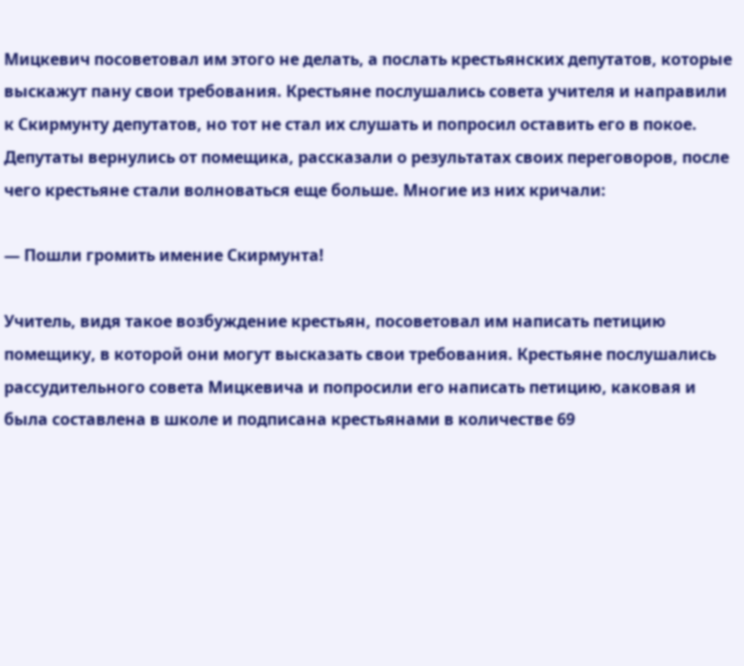Мицкевич посоветовал им этого не делать, а послать крестьянских депутатов, которые выскажут пану свои требования. Крестьяне послушались совета учителя и направили к Скирмунту депутатов, но тот не стал их слушать и попросил оставить его в покое. Депутаты вернулись от помещика, рассказали о результатах своих переговоров, после чего крестьяне стали волноваться еще больше. Многие из них кричали:

— Пошли громить имение Скирмунта!

Учитель, видя такое возбуждение крестьян, посоветовал им написать петицию помещику, в которой они могут высказать свои требования. Крестьяне послушались рассудительного совета Мицкевича и попросили его написать петицию, каковая и была составлена в школе и подписана крестьянами в количестве 69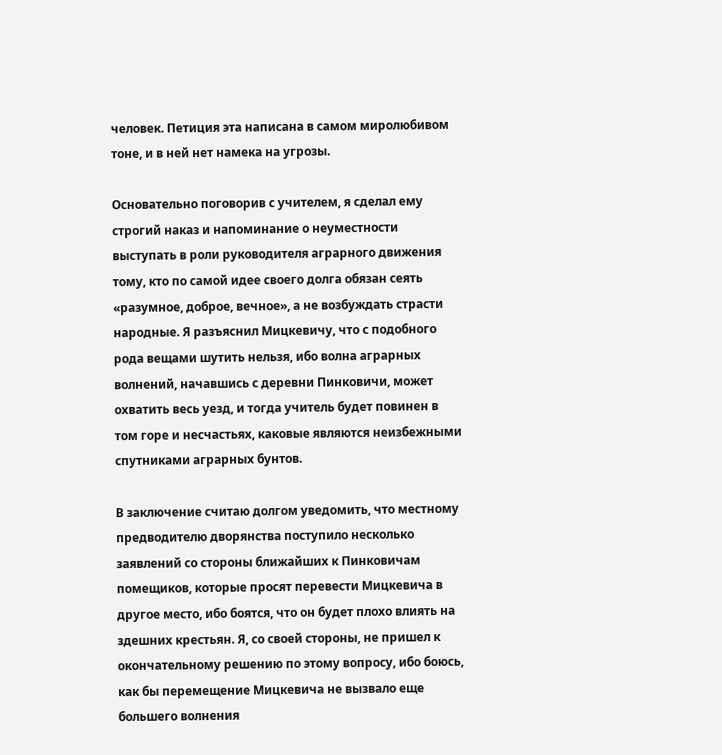человек. Петиция эта написана в самом миролюбивом тоне, и в ней нет намека на угрозы.

Основательно поговорив с учителем, я сделал ему строгий наказ и напоминание о неуместности выступать в роли руководителя аграрного движения тому, кто по самой идее своего долга обязан сеять «разумное, доброе, вечное», а не возбуждать страсти народные. Я разъяснил Мицкевичу, что с подобного рода вещами шутить нельзя, ибо волна аграрных волнений, начавшись с деревни Пинковичи, может охватить весь уезд, и тогда учитель будет повинен в том горе и несчастьях, каковые являются неизбежными спутниками аграрных бунтов.

В заключение считаю долгом уведомить, что местному предводителю дворянства поступило несколько заявлений со стороны ближайших к Пинковичам помещиков, которые просят перевести Мицкевича в другое место, ибо боятся, что он будет плохо влиять на здешних крестьян. Я, со своей стороны, не пришел к окончательному решению по этому вопросу, ибо боюсь, как бы перемещение Мицкевича не вызвало еще большего волнения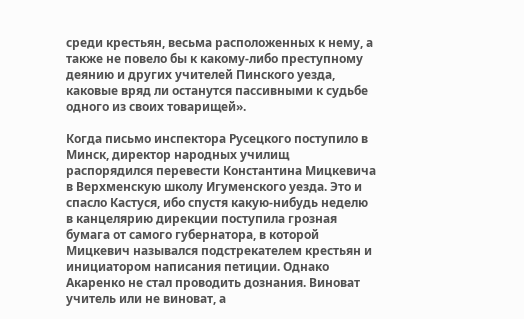среди крестьян, весьма расположенных к нему, а также не повело бы к какому-либо преступному деянию и других учителей Пинского уезда, каковые вряд ли останутся пассивными к судьбе одного из своих товарищей».

Когда письмо инспектора Русецкого поступило в Минск, директор народных училищ распорядился перевести Константина Мицкевича в Верхменскую школу Игуменского уезда. Это и спасло Кастуся, ибо спустя какую-нибудь неделю в канцелярию дирекции поступила грозная бумага от самого губернатора, в которой Мицкевич назывался подстрекателем крестьян и инициатором написания петиции. Однако Акаренко не стал проводить дознания. Виноват учитель или не виноват, а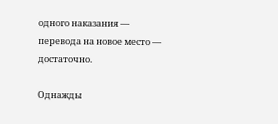одного наказания — перевода на новое место — достаточно.

Однажды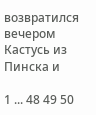возвратился вечером Кастусь из Пинска и

1 ... 48 49 50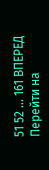51 52 ... 161 ВПЕРЕД
Перейти на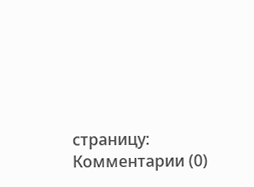страницу:
Комментарии (0)